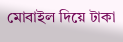মোবাইল দিয়ে টাকা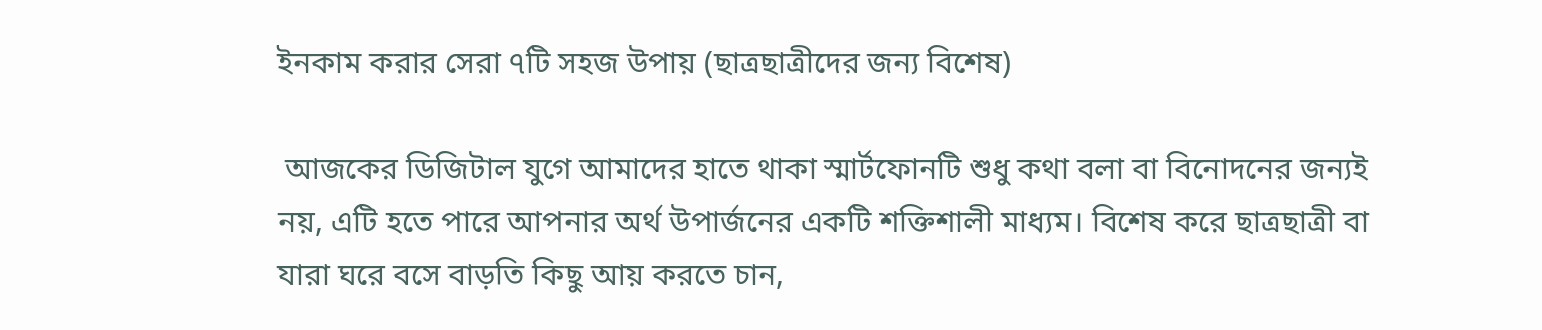ইনকাম করার সেরা ৭টি সহজ উপায় (ছাত্রছাত্রীদের জন্য বিশেষ)

 আজকের ডিজিটাল যুগে আমাদের হাতে থাকা স্মার্টফোনটি শুধু কথা বলা বা বিনোদনের জন্যই নয়, এটি হতে পারে আপনার অর্থ উপার্জনের একটি শক্তিশালী মাধ্যম। বিশেষ করে ছাত্রছাত্রী বা যারা ঘরে বসে বাড়তি কিছু আয় করতে চান,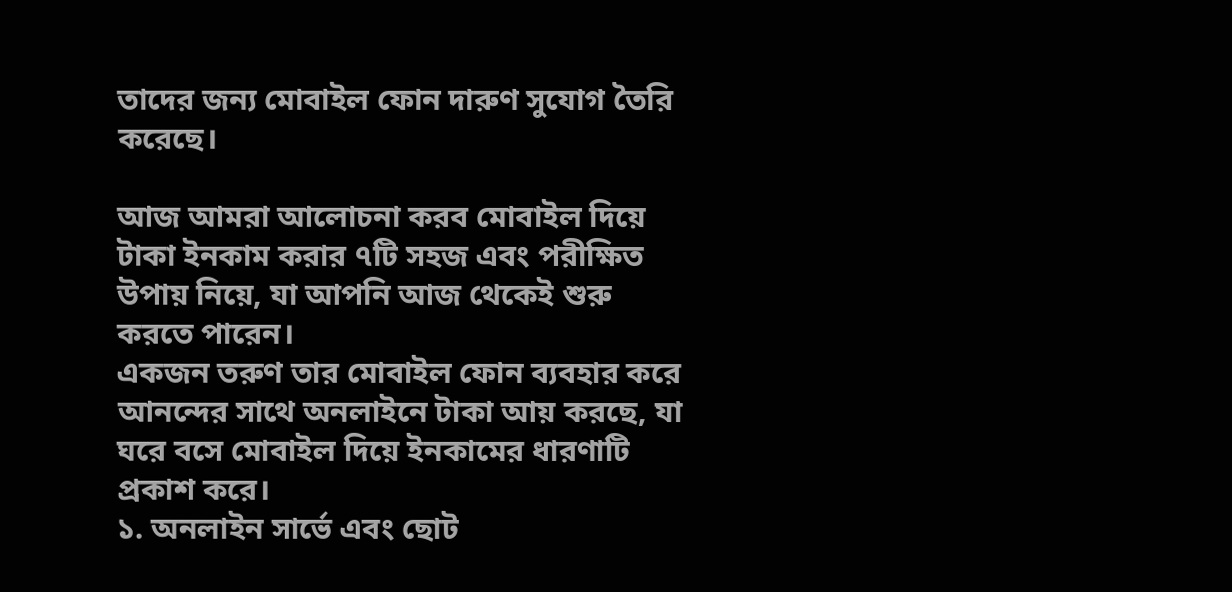তাদের জন্য মোবাইল ফোন দারুণ সুযোগ তৈরি করেছে।

আজ আমরা আলোচনা করব মোবাইল দিয়ে টাকা ইনকাম করার ৭টি সহজ এবং পরীক্ষিত উপায় নিয়ে, যা আপনি আজ থেকেই শুরু করতে পারেন।
একজন তরুণ তার মোবাইল ফোন ব্যবহার করে আনন্দের সাথে অনলাইনে টাকা আয় করছে, যা ঘরে বসে মোবাইল দিয়ে ইনকামের ধারণাটি প্রকাশ করে।
১. অনলাইন সার্ভে এবং ছোট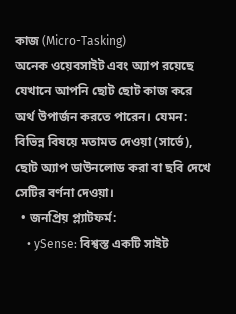কাজ (Micro-Tasking)
অনেক ওয়েবসাইট এবং অ্যাপ রয়েছে যেখানে আপনি ছোট ছোট কাজ করে অর্থ উপার্জন করতে পারেন। যেমন: বিভিন্ন বিষয়ে মতামত দেওয়া (সার্ভে), ছোট অ্যাপ ডাউনলোড করা বা ছবি দেখে সেটির বর্ণনা দেওয়া।
  • জনপ্রিয় প্ল্যাটফর্ম:
    • ySense: বিশ্বস্ত একটি সাইট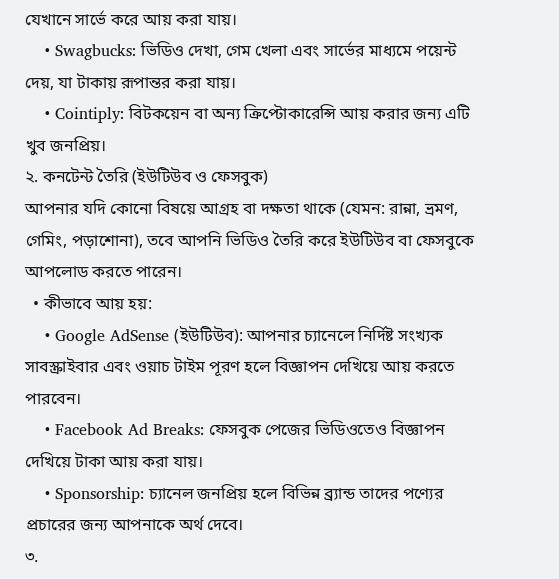যেখানে সার্ভে করে আয় করা যায়।
    • Swagbucks: ভিডিও দেখা, গেম খেলা এবং সার্ভের মাধ্যমে পয়েন্ট দেয়, যা টাকায় রূপান্তর করা যায়।
    • Cointiply: বিটকয়েন বা অন্য ক্রিপ্টোকারেন্সি আয় করার জন্য এটি খুব জনপ্রিয়।
২. কনটেন্ট তৈরি (ইউটিউব ও ফেসবুক)
আপনার যদি কোনো বিষয়ে আগ্রহ বা দক্ষতা থাকে (যেমন: রান্না, ভ্রমণ, গেমিং, পড়াশোনা), তবে আপনি ভিডিও তৈরি করে ইউটিউব বা ফেসবুকে আপলোড করতে পারেন।
  • কীভাবে আয় হয়:
    • Google AdSense (ইউটিউব): আপনার চ্যানেলে নির্দিষ্ট সংখ্যক সাবস্ক্রাইবার এবং ওয়াচ টাইম পূরণ হলে বিজ্ঞাপন দেখিয়ে আয় করতে পারবেন।
    • Facebook Ad Breaks: ফেসবুক পেজের ভিডিওতেও বিজ্ঞাপন দেখিয়ে টাকা আয় করা যায়।
    • Sponsorship: চ্যানেল জনপ্রিয় হলে বিভিন্ন ব্র্যান্ড তাদের পণ্যের প্রচারের জন্য আপনাকে অর্থ দেবে।
৩.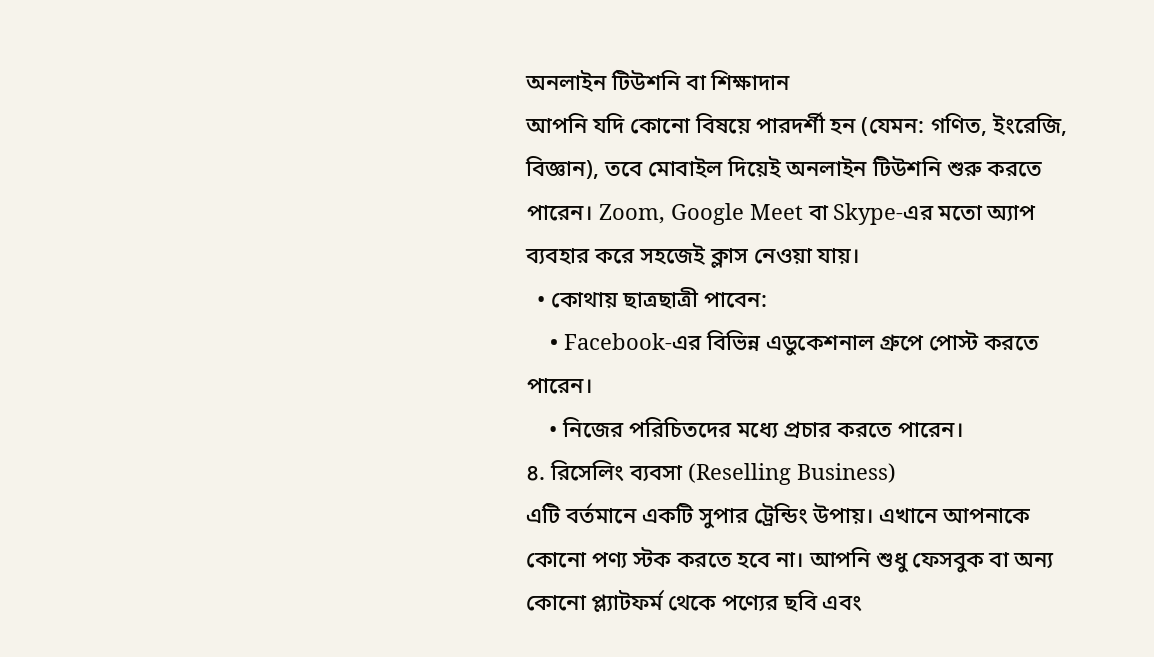অনলাইন টিউশনি বা শিক্ষাদান
আপনি যদি কোনো বিষয়ে পারদর্শী হন (যেমন: গণিত, ইংরেজি, বিজ্ঞান), তবে মোবাইল দিয়েই অনলাইন টিউশনি শুরু করতে পারেন। Zoom, Google Meet বা Skype-এর মতো অ্যাপ ব্যবহার করে সহজেই ক্লাস নেওয়া যায়।
  • কোথায় ছাত্রছাত্রী পাবেন:
    • Facebook-এর বিভিন্ন এডুকেশনাল গ্রুপে পোস্ট করতে পারেন।
    • নিজের পরিচিতদের মধ্যে প্রচার করতে পারেন।
৪. রিসেলিং ব্যবসা (Reselling Business)
এটি বর্তমানে একটি সুপার ট্রেন্ডিং উপায়। এখানে আপনাকে কোনো পণ্য স্টক করতে হবে না। আপনি শুধু ফেসবুক বা অন্য কোনো প্ল্যাটফর্ম থেকে পণ্যের ছবি এবং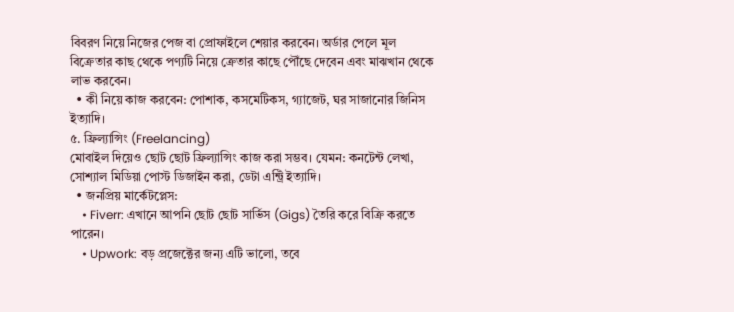বিবরণ নিয়ে নিজের পেজ বা প্রোফাইলে শেয়ার করবেন। অর্ডার পেলে মূল বিক্রেতার কাছ থেকে পণ্যটি নিয়ে ক্রেতার কাছে পৌঁছে দেবেন এবং মাঝখান থেকে লাভ করবেন।
  • কী নিয়ে কাজ করবেন: পোশাক, কসমেটিকস, গ্যাজেট, ঘর সাজানোর জিনিস ইত্যাদি।
৫. ফ্রিল্যান্সিং (Freelancing)
মোবাইল দিয়েও ছোট ছোট ফ্রিল্যান্সিং কাজ করা সম্ভব। যেমন: কনটেন্ট লেখা, সোশ্যাল মিডিয়া পোস্ট ডিজাইন করা, ডেটা এন্ট্রি ইত্যাদি।
  • জনপ্রিয় মার্কেটপ্লেস:
    • Fiverr: এখানে আপনি ছোট ছোট সার্ভিস (Gigs) তৈরি করে বিক্রি করতে পারেন।
    • Upwork: বড় প্রজেক্টের জন্য এটি ভালো, তবে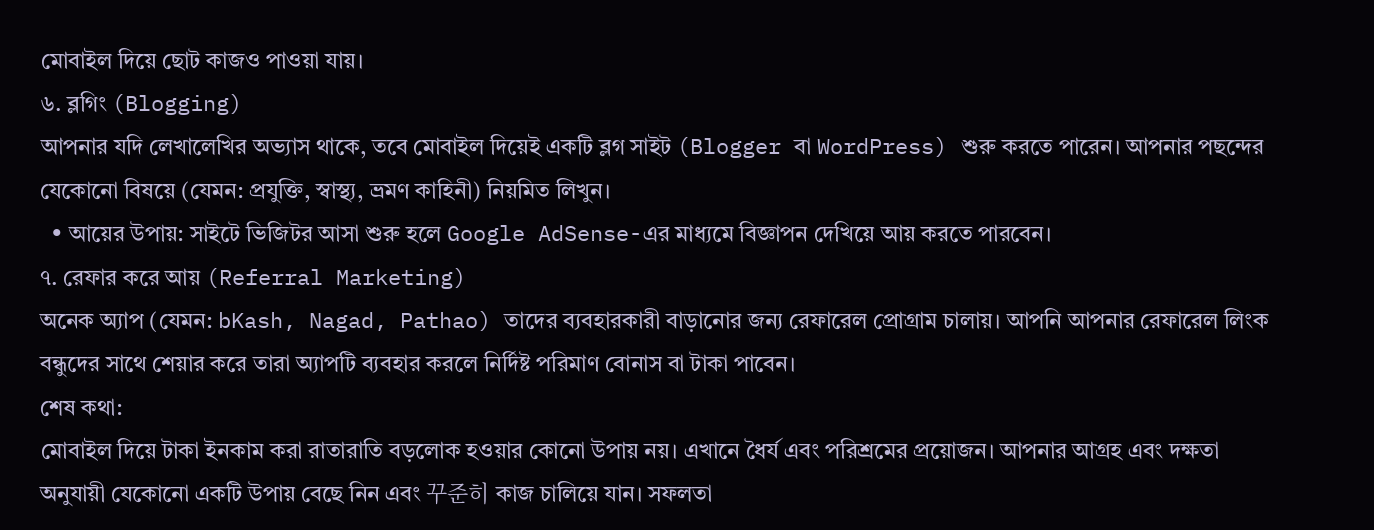মোবাইল দিয়ে ছোট কাজও পাওয়া যায়।
৬. ব্লগিং (Blogging)
আপনার যদি লেখালেখির অভ্যাস থাকে, তবে মোবাইল দিয়েই একটি ব্লগ সাইট (Blogger বা WordPress) শুরু করতে পারেন। আপনার পছন্দের যেকোনো বিষয়ে (যেমন: প্রযুক্তি, স্বাস্থ্য, ভ্রমণ কাহিনী) নিয়মিত লিখুন।
  • আয়ের উপায়: সাইটে ভিজিটর আসা শুরু হলে Google AdSense-এর মাধ্যমে বিজ্ঞাপন দেখিয়ে আয় করতে পারবেন।
৭. রেফার করে আয় (Referral Marketing)
অনেক অ্যাপ (যেমন: bKash, Nagad, Pathao) তাদের ব্যবহারকারী বাড়ানোর জন্য রেফারেল প্রোগ্রাম চালায়। আপনি আপনার রেফারেল লিংক বন্ধুদের সাথে শেয়ার করে তারা অ্যাপটি ব্যবহার করলে নির্দিষ্ট পরিমাণ বোনাস বা টাকা পাবেন।
শেষ কথা:
মোবাইল দিয়ে টাকা ইনকাম করা রাতারাতি বড়লোক হওয়ার কোনো উপায় নয়। এখানে ধৈর্য এবং পরিশ্রমের প্রয়োজন। আপনার আগ্রহ এবং দক্ষতা অনুযায়ী যেকোনো একটি উপায় বেছে নিন এবং 꾸준히 কাজ চালিয়ে যান। সফলতা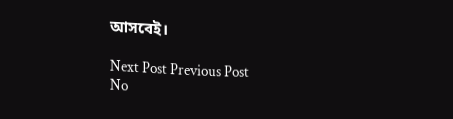আসবেই।

Next Post Previous Post
No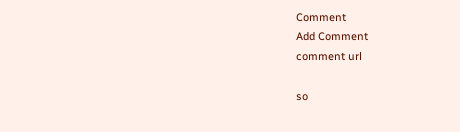Comment
Add Comment
comment url

so